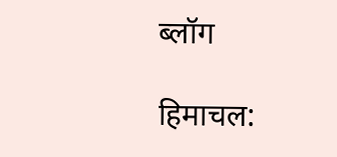ब्लॉग

हिमाचल: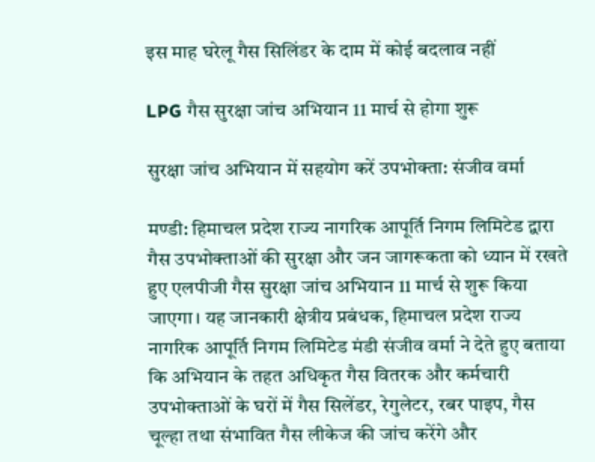इस माह घरेलू गैस सिलिंडर के दाम में कोई बदलाव नहीं

LPG गैस सुरक्षा जांच अभियान 11 मार्च से होगा शुरू

सुरक्षा जांच अभियान में सहयोग करें उपभोक्ता: संजीव वर्मा

मण्डी: हिमाचल प्रदेश राज्य नागरिक आपूर्ति निगम लिमिटेड द्वारा गैस उपभोक्ताओं की सुरक्षा और जन जागरूकता को ध्यान में रखते हुए एलपीजी गैस सुरक्षा जांच अभियान 11 मार्च से शुरू किया जाएगा। यह जानकारी क्षेत्रीय प्रबंधक, हिमाचल प्रदेश राज्य नागरिक आपूर्ति निगम लिमिटेड मंडी संजीव वर्मा ने देते हुए बताया कि अभियान के तहत अधिकृत गैस वितरक और कर्मचारी उपभोक्ताओं के घरों में गैस सिलेंडर, रेगुलेटर, रबर पाइप, गैस चूल्हा तथा संभावित गैस लीकेज की जांच करेंगे और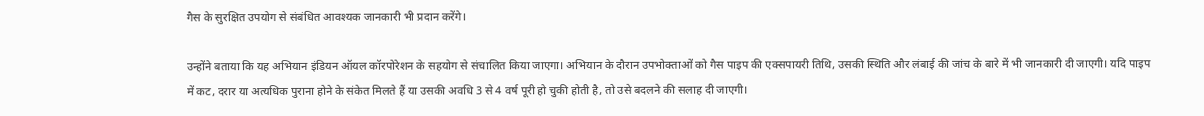गैस के सुरक्षित उपयोग से संबंधित आवश्यक जानकारी भी प्रदान करेंगे।

उन्होंने बताया कि यह अभियान इंडियन ऑयल कॉरपोरेशन के सहयोग से संचालित किया जाएगा। अभियान के दौरान उपभोक्ताओं को गैस पाइप की एक्सपायरी तिथि, उसकी स्थिति और लंबाई की जांच के बारे में भी जानकारी दी जाएगी। यदि पाइप में कट, दरार या अत्यधिक पुराना होने के संकेत मिलते हैं या उसकी अवधि 3 से 4 वर्ष पूरी हो चुकी होती है, तो उसे बदलने की सलाह दी जाएगी।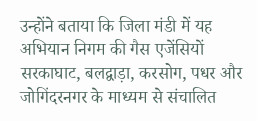उन्होंने बताया कि जिला मंडी में यह अभियान निगम की गैस एजेंसियों सरकाघाट, बलद्वाड़ा, करसोग, पधर और जोगिंदरनगर के माध्यम से संचालित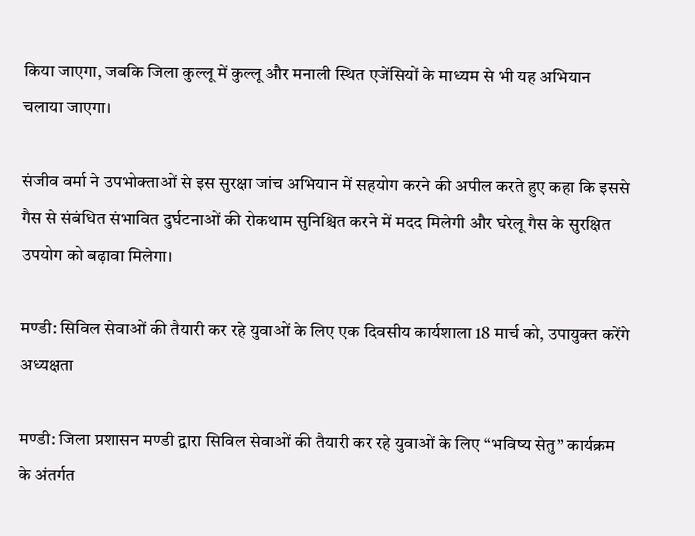किया जाएगा, जबकि जिला कुल्लू में कुल्लू और मनाली स्थित एजेंसियों के माध्यम से भी यह अभियान चलाया जाएगा।

संजीव वर्मा ने उपभोक्ताओं से इस सुरक्षा जांच अभियान में सहयोग करने की अपील करते हुए कहा कि इससे गैस से संबंधित संभावित दुर्घटनाओं की रोकथाम सुनिश्चित करने में मदद मिलेगी और घरेलू गैस के सुरक्षित उपयोग को बढ़ावा मिलेगा।

मण्डी: सिविल सेवाओं की तैयारी कर रहे युवाओं के लिए एक दिवसीय कार्यशाला 18 मार्च को, उपायुक्त करेंगे अध्यक्षता

मण्डी: जिला प्रशासन मण्डी द्वारा सिविल सेवाओं की तैयारी कर रहे युवाओं के लिए “भविष्य सेतु” कार्यक्रम के अंतर्गत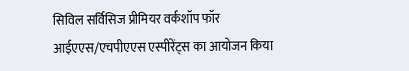सिविल सर्विसिज प्रीमियर वर्कशॉप फॉर आईएएस/एचपीएएस एस्पीरेंट्स का आयोजन किया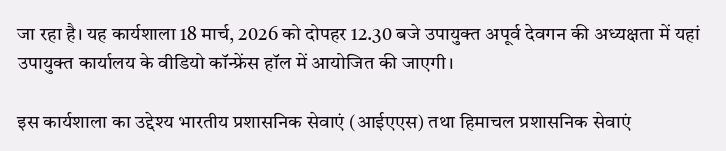जा रहा है। यह कार्यशाला 18 मार्च, 2026 को दोपहर 12.30 बजे उपायुक्त अपूर्व देवगन की अध्यक्षता में यहां उपायुक्त कार्यालय के वीडियो कॉन्फ्रेंस हॉल में आयोजित की जाएगी।

इस कार्यशाला का उद्देश्य भारतीय प्रशासनिक सेवाएं (आईएएस) तथा हिमाचल प्रशासनिक सेवाएं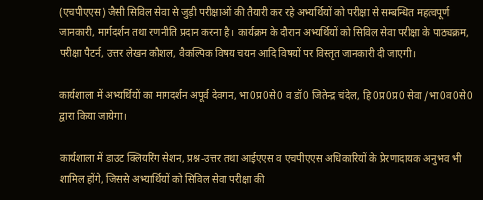(एचपीएएस) जैसी सिविल सेवा से जुड़ी परीक्षाओं की तैयारी कर रहे अभ्यर्थियों को परीक्षा से सम्बन्धित महत्वपूर्ण जानकारी, मार्गदर्शन तथा रणनीति प्रदान करना है। कार्यक्रम के दौरान अभ्यर्थियों को सिविल सेवा परीक्षा के पाठ्यक्रम, परीक्षा पैटर्न, उत्तर लेखन कौशल, वैकल्पिक विषय चयन आदि विषयों पर विस्तृत जानकारी दी जाएगी।

कार्यशाला में अभ्यर्थियों का मागदर्शन अपूर्व देवगन, भा0प्र0से0 व डॉ0 जितेन्द्र चंदेल, हि0प्र0प्र0 सेवा /भा0व0से0 द्वारा किया जायेगा।

कार्यशाला में डाउट क्लियरिंग सेशन, प्रश्न-उत्तर तथा आईएएस व एचपीएएस अधिकारियों के प्रेरणादायक अनुभव भी शामिल होंगे, जिससे अभ्यार्थियों को सिविल सेवा परीक्षा की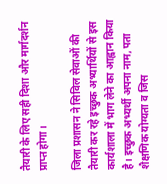तैयारी के लिए सही दिशा और मार्गदर्शन प्राप्त होगा।

जिला प्रशासन ने सिविल सेवाओं की तैयारी कर रहे इच्छुक अभ्यार्थियों से इस कार्यशाला में भाग लेने का आह्वान किया है। इच्छुक अभ्यर्थी अपना नाम, पता शैक्षणिक योग्यता व जिस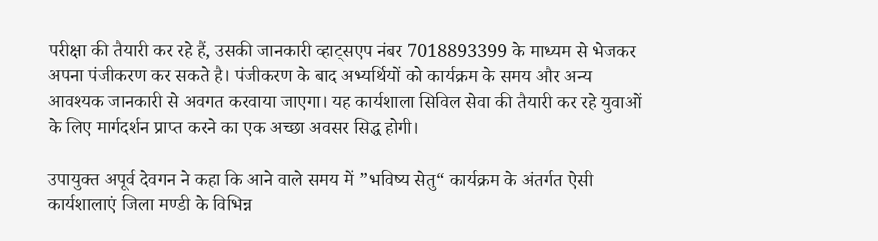परीक्षा की तैयारी कर रहे हैं, उसकी जानकारी व्हाट्सएप नंबर 7018893399 के माध्यम से भेजकर अपना पंजीकरण कर सकते है। पंजीकरण के बाद अभ्यर्थियों को कार्यक्रम के समय और अन्य आवश्यक जानकारी से अवगत करवाया जाएगा। यह कार्यशाला सिविल सेवा की तैयारी कर रहे युवाओं के लिए मार्गदर्शन प्राप्त करने का एक अच्छा अवसर सिद्ध होगी।

उपायुक्त अपूर्व देवगन ने कहा कि आने वाले समय में ”भविष्य सेतु“ कार्यक्रम के अंतर्गत ऐसी कार्यशालाएं जिला मण्डी के विभिन्न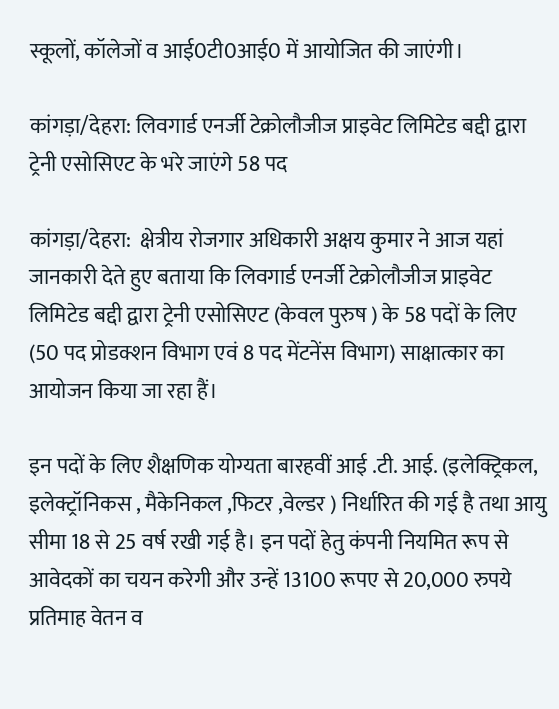स्कूलों, कॉलेजों व आई0टी0आई0 में आयोजित की जाएंगी।

कांगड़ा/देहरा: लिवगार्ड एनर्जी टेक्रोलौजीज प्राइवेट लिमिटेड बद्दी द्वारा ट्रेनी एसोसिएट के भरे जाएंगे 58 पद

कांगड़ा/देहरा:  क्षेत्रीय रोजगार अधिकारी अक्षय कुमार ने आज यहां जानकारी देते हुए बताया कि लिवगार्ड एनर्जी टेक्रोलौजीज प्राइवेट लिमिटेड बद्दी द्वारा ट्रेनी एसोसिएट (केवल पुरुष ) के 58 पदों के लिए (50 पद प्रोडक्शन विभाग एवं 8 पद मेंटनेंस विभाग) साक्षात्कार का आयोजन किया जा रहा हैं।

इन पदों के लिए शैक्षणिक योग्यता बारहवीं आई .टी. आई. (इलेक्ट्रिकल, इलेक्ट्रॉनिकस , मैकेनिकल ,फिटर ,वेल्डर ) निर्धारित की गई है तथा आयु सीमा 18 से 25 वर्ष रखी गई है। इन पदों हेतु कंपनी नियमित रूप से आवेदकों का चयन करेगी और उन्हें 13100 रूपए से 20,000 रुपये प्रतिमाह वेतन व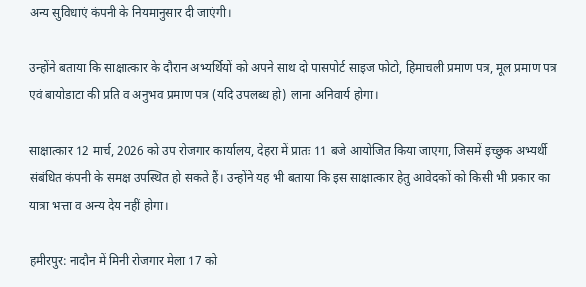अन्य सुविधाएं कंपनी के नियमानुसार दी जाएंगी।

उन्होंने बताया कि साक्षात्कार के दौरान अभ्यर्थियों को अपने साथ दो पासपोर्ट साइज फोटो, हिमाचली प्रमाण पत्र, मूल प्रमाण पत्र एवं बायोडाटा की प्रति व अनुभव प्रमाण पत्र (यदि उपलब्ध हो) लाना अनिवार्य होगा।

साक्षात्कार 12 मार्च, 2026 को उप रोजगार कार्यालय, देहरा में प्रातः 11 बजे आयोजित किया जाएगा, जिसमें इच्छुक अभ्यर्थी संबंधित कंपनी के समक्ष उपस्थित हो सकते हैं। उन्होंने यह भी बताया कि इस साक्षात्कार हेतु आवेदकों को किसी भी प्रकार का यात्रा भत्ता व अन्य देय नहीं होगा।

हमीरपुर: नादौन में मिनी रोजगार मेला 17 को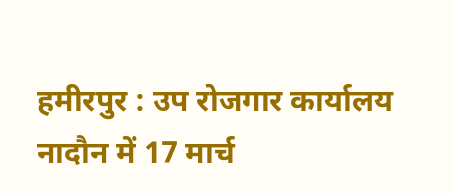हमीरपुर : उप रोजगार कार्यालय नादौन में 17 मार्च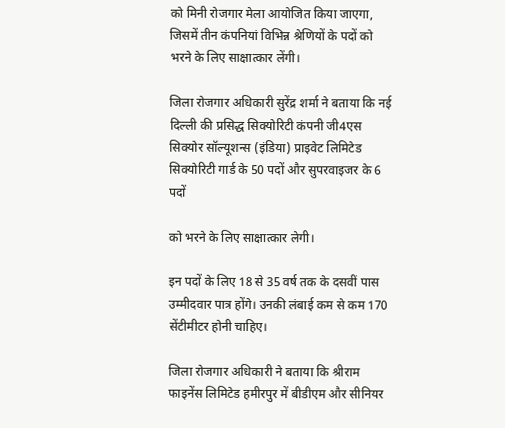को मिनी रोजगार मेला आयोजित किया जाएगा, जिसमें तीन कंपनियां विभिन्न श्रेणियों के पदों को भरने के लिए साक्षात्कार लेंगी।

जिला रोजगार अधिकारी सुरेंद्र शर्मा ने बताया कि नई दिल्ली की प्रसिद्ध सिक्योरिटी कंपनी जी4एस सिक्योर सॉल्यूशन्स (इंडिया) प्राइवेट लिमिटेड सिक्योरिटी गार्ड के 50 पदों और सुपरवाइजर के 6 पदों

को भरने के लिए साक्षात्कार लेगी।

इन पदों के लिए 18 से 35 वर्ष तक के दसवीं पास उम्मीदवार पात्र होंगे। उनकी लंबाई कम से कम 170 सेंटीमीटर होनी चाहिए।

जिला रोजगार अधिकारी ने बताया कि श्रीराम फाइनेंस लिमिटेड हमीरपुर में बीडीएम और सीनियर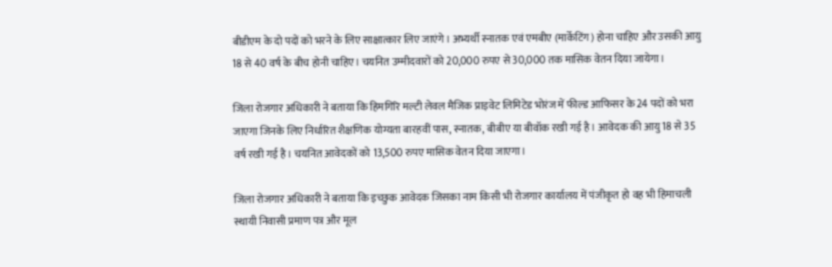बीडीएम के दो पदों को भरने के लिए साक्षात्कार लिए जाएंगे। अभ्यर्थी स्नातक एवं एमबीए (मार्केटिंग) होना चाहिए और उसकी आयु 18 से 40 वर्ष के बीच होनी चाहिए। चयनित उम्मीदवारों को 20,000 रुपए से 30,000 तक मासिक वेतन दिया जायेगा।

जिला रोजगार अधिकारी ने बताया कि हिमगिरि मल्टी लेवल मैजिक प्राइवेट लिमिटेड भोरंज में फील्ड आफिसर के 24 पदों को भरा जाएगा जिनके लिए निर्धारित शैक्षणिक योग्यता बारहवीं पास, स्नातक, बीबीए या बीवॉक रखी गई है। आवेदक की आयु 18 से 35 वर्ष रखी गई है। चयनित आवेदकों को 13,500 रुपए मासिक वेतन दिया जाएगा।

जिला रोजगार अधिकारी ने बताया कि इच्छुक आवेदक जिसका नाम किसी भी रोजगार कार्यालय में पंजीकृत हो वह भी हिमाचली स्थायी निवासी प्रमाण पत्र और मूल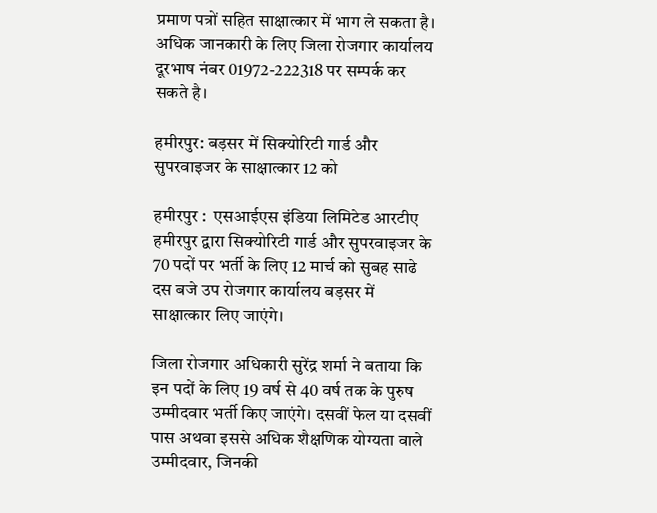प्रमाण पत्रों सहित साक्षात्कार में भाग ले सकता है। अधिक जानकारी के लिए जिला रोजगार कार्यालय दूरभाष नंबर 01972-222318 पर सम्पर्क कर सकते है।

हमीरपुर: बड़सर में सिक्योरिटी गार्ड और सुपरवाइजर के साक्षात्कार 12 को

हमीरपुर :  एसआईएस इंडिया लिमिटेड आरटीए हमीरपुर द्वारा सिक्योरिटी गार्ड और सुपरवाइजर के 70 पदों पर भर्ती के लिए 12 मार्च को सुबह साढे दस बजे उप रोजगार कार्यालय बड़सर में साक्षात्कार लिए जाएंगे।

जिला रोजगार अधिकारी सुरेंद्र शर्मा ने बताया कि इन पदों के लिए 19 वर्ष से 40 वर्ष तक के पुरुष उम्मीदवार भर्ती किए जाएंगे। दसवीं फेल या दसवीं पास अथवा इससे अधिक शैक्षणिक योग्यता वाले उम्मीदवार, जिनकी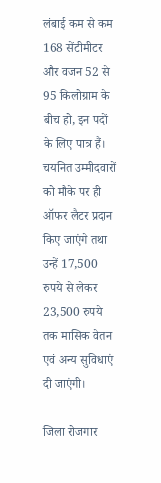लंबाई कम से कम 168 सेंटीमीटर और वजन 52 से 95 किलोग्राम के बीच हो, इन पदों के लिए पात्र हैं। चयनित उम्मीदवारों को मौके पर ही ऑफर लैटर प्रदान किए जाएंगे तथा उन्हें 17,500 रुपये से लेकर 23,500 रुपये तक मासिक वेतन एवं अन्य सुविधाएं दी जाएंगी।

जिला रोजगार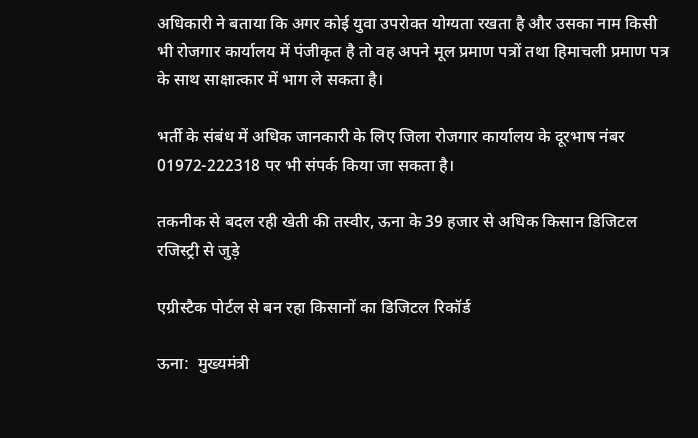अधिकारी ने बताया कि अगर कोई युवा उपरोक्त योग्यता रखता है और उसका नाम किसी भी रोजगार कार्यालय में पंजीकृत है तो वह अपने मूल प्रमाण पत्रों तथा हिमाचली प्रमाण पत्र के साथ साक्षात्कार में भाग ले सकता है।

भर्ती के संबंध में अधिक जानकारी के लिए जिला रोजगार कार्यालय के दूरभाष नंबर 01972-222318 पर भी संपर्क किया जा सकता है।

तकनीक से बदल रही खेती की तस्वीर, ऊना के 39 हजार से अधिक किसान डिजिटल रजिस्ट्री से जुड़े

एग्रीस्टैक पोर्टल से बन रहा किसानों का डिजिटल रिकॉर्ड

ऊना:  मुख्यमंत्री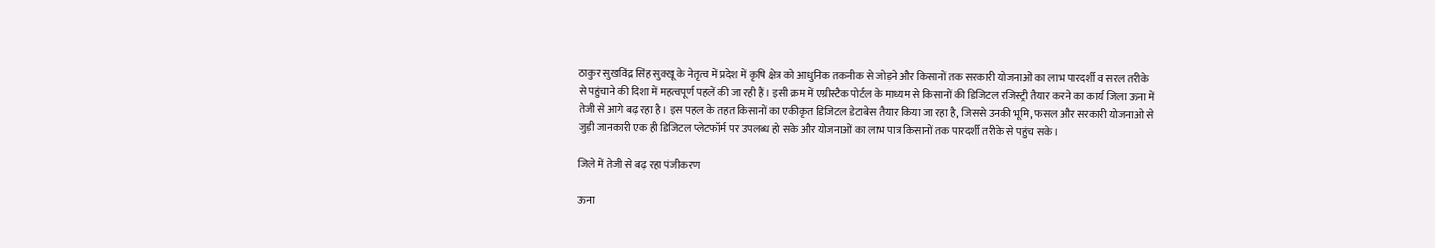ठाकुर सुखविंद्र सिंह सुक्खू के नेतृत्व में प्रदेश में कृषि क्षेत्र को आधुनिक तकनीक से जोड़ने और किसानों तक सरकारी योजनाओं का लाभ पारदर्शी व सरल तरीके से पहुंचाने की दिशा में महत्वपूर्ण पहलें की जा रही हैं। इसी क्रम में एग्रीस्टैक पोर्टल के माध्यम से किसानों की डिजिटल रजिस्ट्री तैयार करने का कार्य जिला ऊना में तेजी से आगे बढ़ रहा है। इस पहल के तहत किसानों का एकीकृत डिजिटल डेटाबेस तैयार किया जा रहा है, जिससे उनकी भूमि, फसल और सरकारी योजनाओ से जुड़ी जानकारी एक ही डिजिटल प्लेटफॉर्म पर उपलब्ध हो सके और योजनाओं का लाभ पात्र किसानों तक पारदर्शी तरीके से पहुंच सके।

जिले में तेजी से बढ़ रहा पंजीकरण

ऊना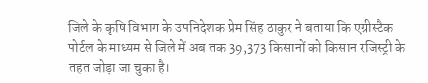जिले के कृषि विभाग के उपनिदेशक प्रेम सिंह ठाकुर ने बताया कि एग्रीस्टैक पोर्टल के माध्यम से जिले में अब तक 39,373 किसानों को किसान रजिस्ट्री के तहत जोड़ा जा चुका है।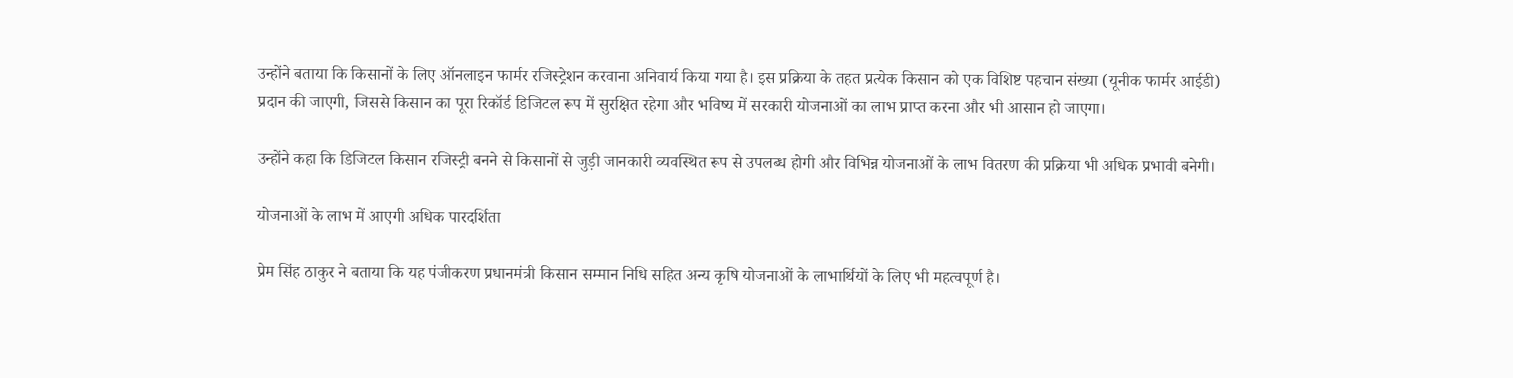उन्होंने बताया कि किसानों के लिए ऑनलाइन फार्मर रजिस्ट्रेशन करवाना अनिवार्य किया गया है। इस प्रक्रिया के तहत प्रत्येक किसान को एक विशिष्ट पहचान संख्या (यूनीक फार्मर आईडी) प्रदान की जाएगी, जिससे किसान का पूरा रिकॉर्ड डिजिटल रूप में सुरक्षित रहेगा और भविष्य में सरकारी योजनाओं का लाभ प्राप्त करना और भी आसान हो जाएगा।

उन्होंने कहा कि डिजिटल किसान रजिस्ट्री बनने से किसानों से जुड़ी जानकारी व्यवस्थित रूप से उपलब्ध होगी और विभिन्न योजनाओं के लाभ वितरण की प्रक्रिया भी अधिक प्रभावी बनेगी।

योजनाओं के लाभ में आएगी अधिक पारदर्शिता

प्रेम सिंह ठाकुर ने बताया कि यह पंजीकरण प्रधानमंत्री किसान सम्मान निधि सहित अन्य कृषि योजनाओं के लाभार्थियों के लिए भी महत्वपूर्ण है।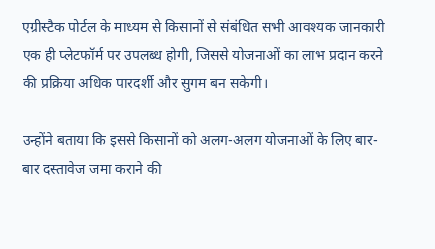एग्रीस्टैक पोर्टल के माध्यम से किसानों से संबंधित सभी आवश्यक जानकारी एक ही प्लेटफॉर्म पर उपलब्ध होगी, जिससे योजनाओं का लाभ प्रदान करने की प्रक्रिया अधिक पारदर्शी और सुगम बन सकेगी।

उन्होंने बताया कि इससे किसानों को अलग-अलग योजनाओं के लिए बार-बार दस्तावेज जमा कराने की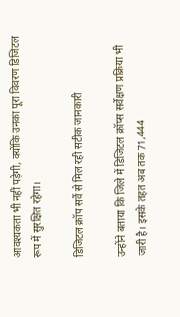आवश्यकता भी नहीं पड़ेगी, क्योंकि उनका पूरा विवरण डिजिटल रूप में सुरक्षित रहेगा।

डिजिटल क्रॉप सर्वे से मिल रही सटीक जानकारी

उन्होंने बताया कि जिले में डिजिटल क्रॉप्स सर्वेक्षण प्रक्रिया भी जारी है। इसके तहत अब तक 71,444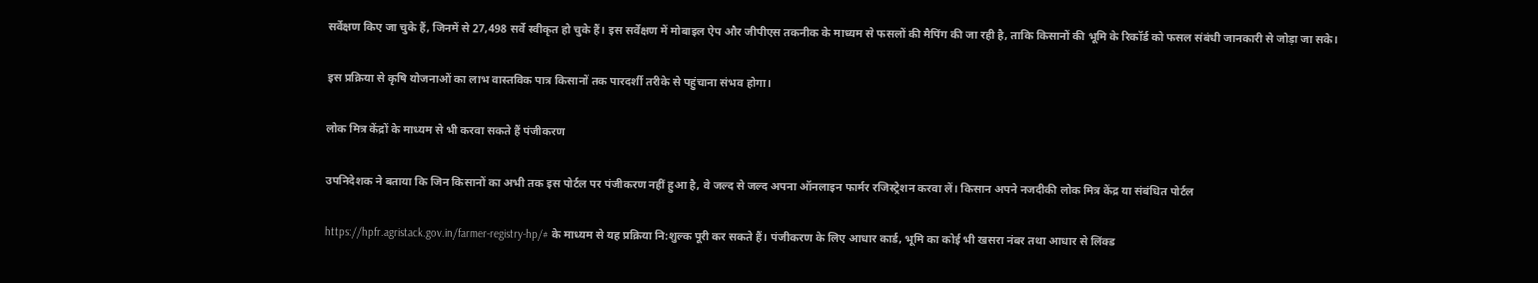सर्वेक्षण किए जा चुके हैं, जिनमें से 27,498 सर्वे स्वीकृत हो चुके हैं। इस सर्वेक्षण में मोबाइल ऐप और जीपीएस तकनीक के माध्यम से फसलों की मैपिंग की जा रही है, ताकि किसानों की भूमि के रिकॉर्ड को फसल संबंधी जानकारी से जोड़ा जा सके।

इस प्रक्रिया से कृषि योजनाओं का लाभ वास्तविक पात्र किसानों तक पारदर्शी तरीके से पहुंचाना संभव होगा।

लोक मित्र केंद्रों के माध्यम से भी करवा सकते हैं पंजीकरण

उपनिदेशक ने बताया कि जिन किसानों का अभी तक इस पोर्टल पर पंजीकरण नहीं हुआ है, वे जल्द से जल्द अपना ऑनलाइन फार्मर रजिस्ट्रेशन करवा लें। किसान अपने नजदीकी लोक मित्र केंद्र या संबंधित पोर्टल

https://hpfr.agristack.gov.in/farmer-registry-hp/# के माध्यम से यह प्रक्रिया नि:शुल्क पूरी कर सकते हैं। पंजीकरण के लिए आधार कार्ड, भूमि का कोई भी खसरा नंबर तथा आधार से लिंक्ड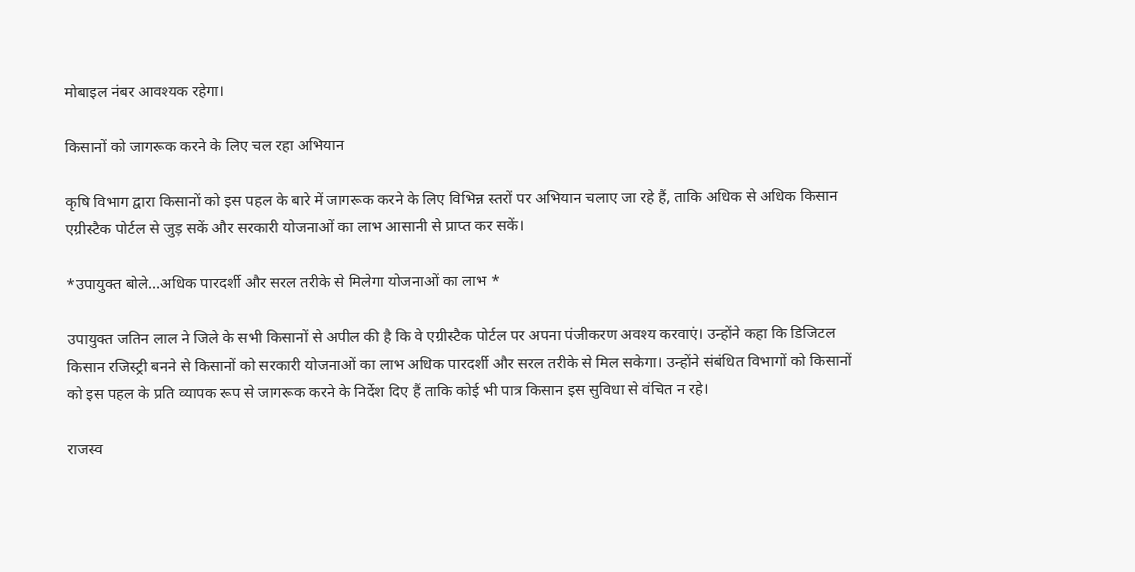मोबाइल नंबर आवश्यक रहेगा।

किसानों को जागरूक करने के लिए चल रहा अभियान

कृषि विभाग द्वारा किसानों को इस पहल के बारे में जागरूक करने के लिए विभिन्न स्तरों पर अभियान चलाए जा रहे हैं, ताकि अधिक से अधिक किसान एग्रीस्टैक पोर्टल से जुड़ सकें और सरकारी योजनाओं का लाभ आसानी से प्राप्त कर सकें।

*उपायुक्त बोले…अधिक पारदर्शी और सरल तरीके से मिलेगा योजनाओं का लाभ *

उपायुक्त जतिन लाल ने जिले के सभी किसानों से अपील की है कि वे एग्रीस्टैक पोर्टल पर अपना पंजीकरण अवश्य करवाएं। उन्होंने कहा कि डिजिटल किसान रजिस्ट्री बनने से किसानों को सरकारी योजनाओं का लाभ अधिक पारदर्शी और सरल तरीके से मिल सकेगा। उन्होंने संबंधित विभागों को किसानों को इस पहल के प्रति व्यापक रूप से जागरूक करने के निर्देश दिए हैं ताकि कोई भी पात्र किसान इस सुविधा से वंचित न रहे।

राजस्व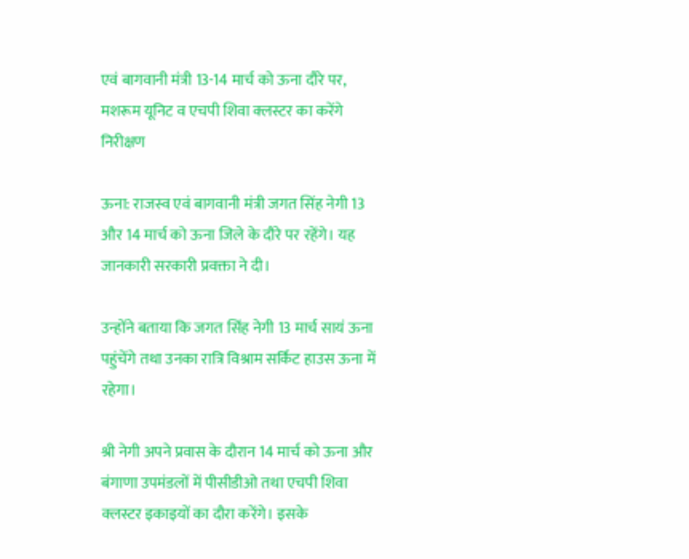एवं बागवानी मंत्री 13-14 मार्च को ऊना दौरे पर, मशरूम यूनिट व एचपी शिवा क्लस्टर का करेंगे निरीक्षण

ऊना: राजस्व एवं बागवानी मंत्री जगत सिंह नेगी 13 और 14 मार्च को ऊना जिले के दौरे पर रहेंगे। यह जानकारी सरकारी प्रवक्ता ने दी।

उन्होंने बताया कि जगत सिंह नेगी 13 मार्च सायं ऊना पहुंचेंगे तथा उनका रात्रि विश्राम सर्किट हाउस ऊना में रहेगा।

श्री नेगी अपने प्रवास के दौरान 14 मार्च को ऊना और बंगाणा उपमंडलों में पीसीडीओ तथा एचपी शिवा क्लस्टर इकाइयों का दौरा करेंगे। इसके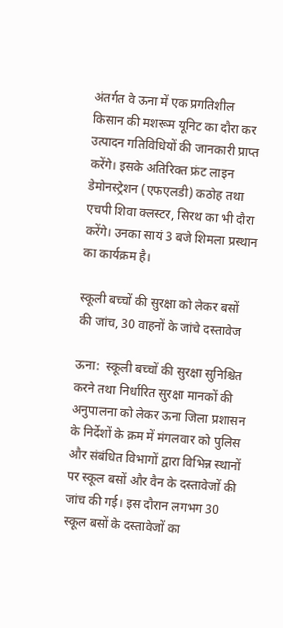अंतर्गत वे ऊना में एक प्रगतिशील किसान की मशरूम यूनिट का दौरा कर उत्पादन गतिविधियों की जानकारी प्राप्त करेंगे। इसके अतिरिक्त फ्रंट लाइन डेमोनस्ट्रेशन (एफएलडी) कठोह तथा एचपी शिवा क्लस्टर, सिरथ का भी दौरा करेंगे। उनका सायं 3 बजे शिमला प्रस्थान का कार्यक्रम है।

स्कूली बच्चों की सुरक्षा को लेकर बसों की जांच, 30 वाहनों के जांचे दस्तावेज

ऊना:  स्कूली बच्चों की सुरक्षा सुनिश्चित करने तथा निर्धारित सुरक्षा मानकों की अनुपालना को लेकर ऊना जिला प्रशासन के निर्देशों के क्रम में मंगलवार को पुलिस और संबंधित विभागों द्वारा विभिन्न स्थानों पर स्कूल बसों और वैन के दस्तावेजों की जांच की गई। इस दौरान लगभग 30 स्कूल बसों के दस्तावेजों का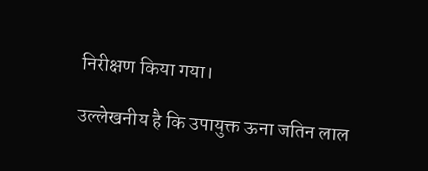निरीक्षण किया गया।

उल्लेखनीय है कि उपायुक्त ऊना जतिन लाल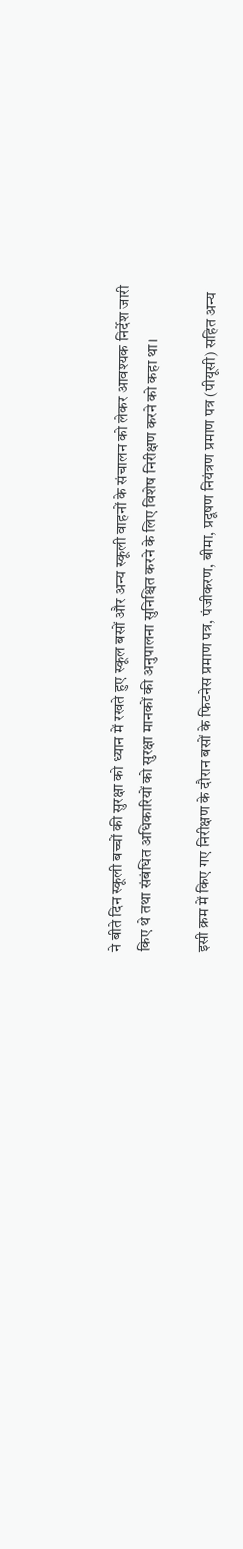ने बीते दिन स्कूली बच्चों की सुरक्षा को ध्यान में रखते हुए स्कूल बसों और अन्य स्कूली वाहनों के संचालन को लेकर आवश्यक निर्देश जारी किए थे तथा संबंधित अधिकारियों को सुरक्षा मानकों की अनुपालना सुनिश्चित करने के लिए विशेष निरीक्षण करने को कहा था।

इसी क्रम में किए गए निरीक्षण के दौरान बसों के फिटनेस प्रमाण पत्र, पंजीकरण, बीमा, प्रदूषण नियंत्रण प्रमाण पत्र (पीयूसी) सहित अन्य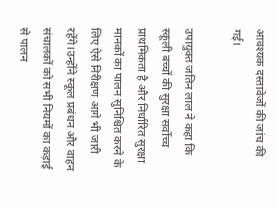आवश्यक दस्तावेजों की जांच की गई।

उपायुक्त जतिन लाल ने कहा कि स्कूली बच्चों की सुरक्षा सर्वोच्च प्राथमिकता है और निर्धारित सुरक्षा मानकों का पालन सुनिश्चित करने के लिए ऐसे निरीक्षण आगे भी जारी रहेंगे।उन्होंने स्कूल प्रबंधन और वाहन संचालकों को सभी नियमों का कड़ाई से पालन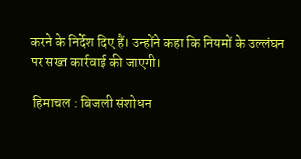करने के निर्देश दिए हैं। उन्होंने कहा कि नियमों के उल्लंघन पर सख्त कार्रवाई की जाएगी।

 हिमाचल : बिजली संशोधन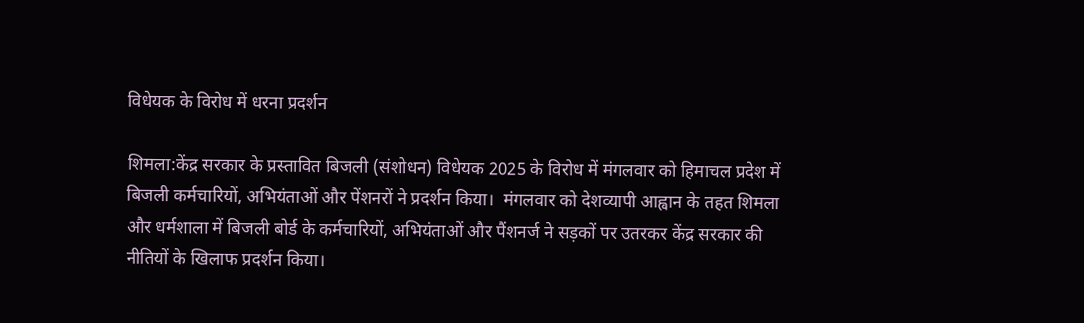विधेयक के विरोध में धरना प्रदर्शन

शिमला:केंद्र सरकार के प्रस्तावित बिजली (संशोधन) विधेयक 2025 के विरोध में मंगलवार को हिमाचल प्रदेश में बिजली कर्मचारियों, अभियंताओं और पेंशनरों ने प्रदर्शन किया।  मंगलवार को देशव्यापी आह्वान के तहत शिमला और धर्मशाला में बिजली बोर्ड के कर्मचारियों, अभियंताओं और पैंशनर्ज ने सड़कों पर उतरकर केंद्र सरकार की नीतियों के खिलाफ प्रदर्शन किया।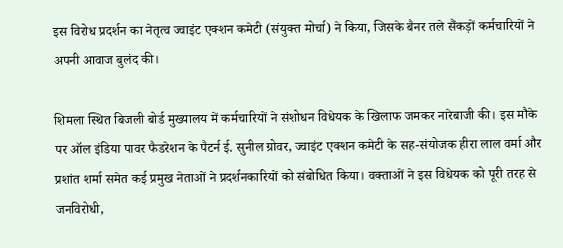इस विरोध प्रदर्शन का नेतृत्व ज्वाइंट एक्शन कमेटी (संयुक्त मोर्चा) ने किया, जिसके बैनर तले सैंकड़ों कर्मचारियों ने अपनी आवाज बुलंद की।

शिमला स्थित बिजली बोर्ड मुख्यालय में कर्मचारियों ने संशोधन विधेयक के खिलाफ जमकर नारेबाजी की। इस मौके पर ऑल इंडिया पावर फैडरेशन के पैटर्न ई. सुनील ग्रोवर, ज्वाइंट एक्शन कमेटी के सह-संयोजक हीरा लाल वर्मा और प्रशांत शर्मा समेत कई प्रमुख नेताओं ने प्रदर्शनकारियों को संबोधित किया। वक्ताओं ने इस विधेयक को पूरी तरह से जनविरोधी,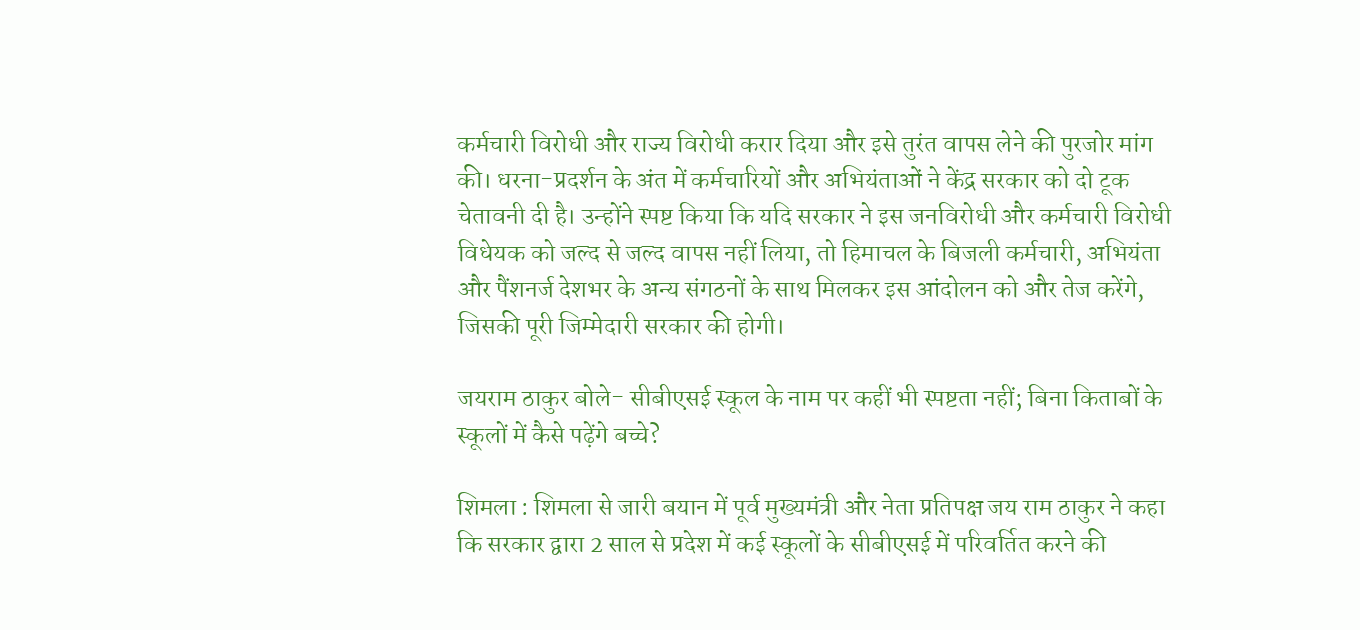कर्मचारी विरोधी और राज्य विरोधी करार दिया और इसे तुरंत वापस लेने की पुरजोर मांग की। धरना-प्रदर्शन के अंत में कर्मचारियों और अभियंताओं ने केंद्र सरकार को दो टूक चेतावनी दी है। उन्होंने स्पष्ट किया कि यदि सरकार ने इस जनविरोधी और कर्मचारी विरोधी विधेयक को जल्द से जल्द वापस नहीं लिया, तो हिमाचल के बिजली कर्मचारी, अभियंता और पैंशनर्ज देशभर के अन्य संगठनों के साथ मिलकर इस आंदोलन को और तेज करेंगे, जिसकी पूरी जिम्मेदारी सरकार की होगी।

जयराम ठाकुर बोले- सीबीएसई स्कूल के नाम पर कहीं भी स्पष्टता नहीं; बिना किताबों के स्कूलों में कैसे पढ़ेंगे बच्चे?

शिमला : शिमला से जारी बयान में पूर्व मुख्यमंत्री और नेता प्रतिपक्ष जय राम ठाकुर ने कहा कि सरकार द्वारा 2 साल से प्रदेश में कई स्कूलों के सीबीएसई में परिवर्तित करने की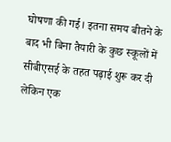घोषणा की गई। इतना समय बीतने के बाद भी बिना तैयारी के कुछ स्कूलों में सीबीएसई के तहत पढ़ाई शुरू कर दी लेकिन एक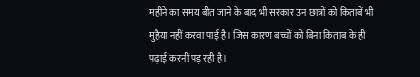महीने का समय बीत जाने के बाद भी सरकार उन छात्रों को किताबें भी मुहैया नहीं करवा पाई है। जिस कारण बच्चों को बिना किताब के ही पढ़ाई करनी पड़ रही है।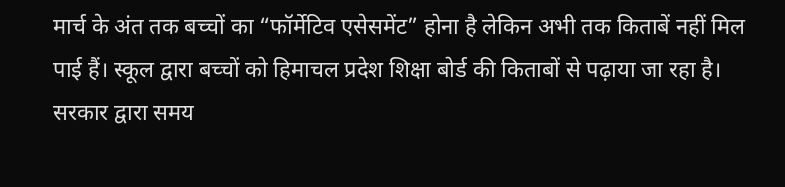मार्च के अंत तक बच्चों का “फॉर्मेटिव एसेसमेंट” होना है लेकिन अभी तक किताबें नहीं मिल पाई हैं। स्कूल द्वारा बच्चों को हिमाचल प्रदेश शिक्षा बोर्ड की किताबों से पढ़ाया जा रहा है। सरकार द्वारा समय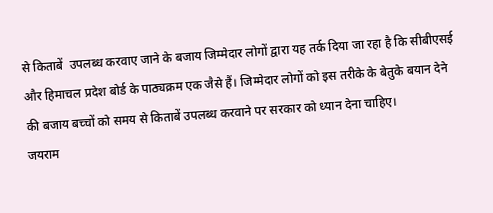से किताबें  उपलब्ध करवाए जाने के बजाय जिम्मेदार लोगों द्वारा यह तर्क दिया जा रहा है कि सीबीएसई और हिमाचल प्रदेश बोर्ड के पाठ्यक्रम एक जैसे हैं। जिम्मेदार लोगों को इस तरीके के बेतुके बयान देने की बजाय बच्चों को समय से किताबें उपलब्ध करवाने पर सरकार को ध्यान देना चाहिए।
जयराम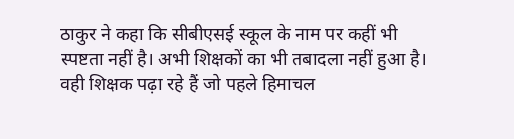ठाकुर ने कहा कि सीबीएसई स्कूल के नाम पर कहीं भी स्पष्टता नहीं है। अभी शिक्षकों का भी तबादला नहीं हुआ है। वही शिक्षक पढ़ा रहे हैं जो पहले हिमाचल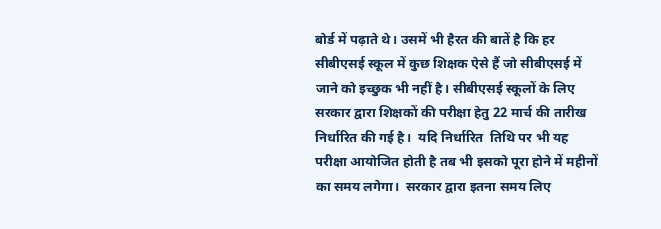बोर्ड में पढ़ाते थे। उसमें भी हैरत की बातें है कि हर सीबीएसई स्कूल में कुछ शिक्षक ऐसे हैं जो सीबीएसई में जाने को इच्छुक भी नहीं है। सीबीएसई स्कूलों के लिए सरकार द्वारा शिक्षकों की परीक्षा हेतु 22 मार्च की तारीख निर्धारित की गई है।  यदि निर्धारित  तिथि पर भी यह परीक्षा आयोजित होती है तब भी इसको पूरा होने में महीनों का समय लगेगा।  सरकार द्वारा इतना समय लिए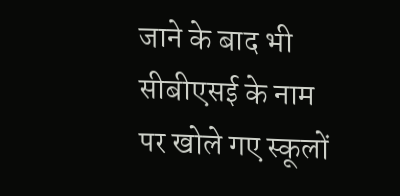जाने के बाद भी सीबीएसई के नाम पर खोले गए स्कूलों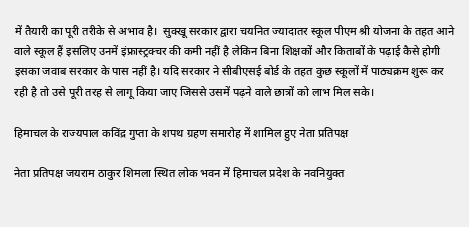में तैयारी का पूरी तरीके से अभाव है।  सुक्खू सरकार द्वारा चयनित ज्यादातर स्कूल पीएम श्री योजना के तहत आने वाले स्कूल हैं इसलिए उनमें इंफ्रास्ट्रक्चर की कमी नहीं है लेकिन बिना शिक्षकों और किताबों के पढ़ाई कैसे होगी इसका जवाब सरकार के पास नहीं है। यदि सरकार ने सीबीएसई बोर्ड के तहत कुछ स्कूलों में पाठ्यक्रम शुरू कर रही है तो उसे पूरी तरह से लागू किया जाए जिससे उसमें पढ़ने वाले छात्रों को लाभ मिल सके।

हिमाचल के राज्यपाल कविंद्र गुप्ता के शपथ ग्रहण समारोह में शामिल हुए नेता प्रतिपक्ष

नेता प्रतिपक्ष जयराम ठाकुर शिमला स्थित लोक भवन में हिमाचल प्रदेश के नवनियुक्त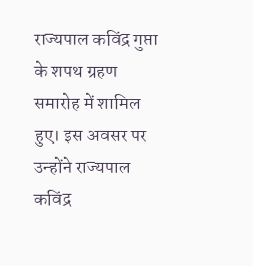राज्यपाल कविंद्र गुप्ता के शपथ ग्रहण समारोह में शामिल हुए। इस अवसर पर उन्होंने राज्यपाल कविंद्र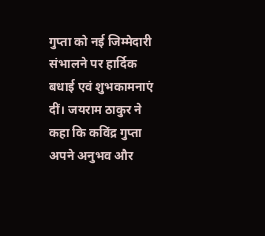गुप्ता को नई जिम्मेदारी संभालने पर हार्दिक बधाई एवं शुभकामनाएं दीं। जयराम ठाकुर ने कहा कि कविंद्र गुप्ता अपने अनुभव और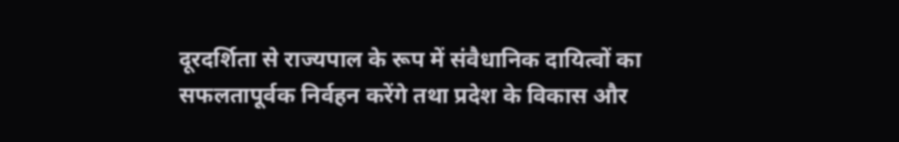दूरदर्शिता से राज्यपाल के रूप में संवैधानिक दायित्वों का सफलतापूर्वक निर्वहन करेंगे तथा प्रदेश के विकास और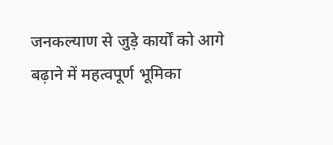जनकल्याण से जुड़े कार्यों को आगे बढ़ाने में महत्वपूर्ण भूमिका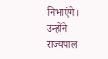निभाएंगे। उन्होंने राज्यपाल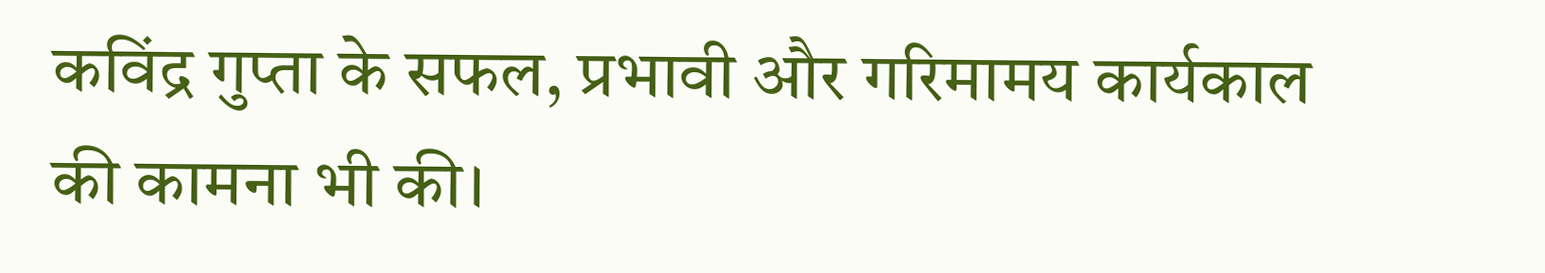कविंद्र गुप्ता के सफल, प्रभावी और गरिमामय कार्यकाल की कामना भी की।